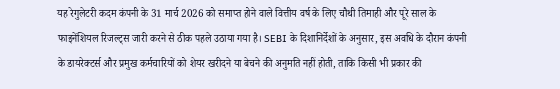यह रेगुलेटरी कदम कंपनी के 31 मार्च 2026 को समाप्त होने वाले वित्तीय वर्ष के लिए चौथी तिमाही और पूरे साल के फाइनेंशियल रिजल्ट्स जारी करने से ठीक पहले उठाया गया है। SEBI के दिशानिर्देशों के अनुसार, इस अवधि के दौरान कंपनी के डायरेक्टर्स और प्रमुख कर्मचारियों को शेयर खरीदने या बेचने की अनुमति नहीं होती, ताकि किसी भी प्रकार की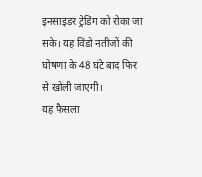इनसाइडर ट्रेडिंग को रोका जा सके। यह विंडो नतीजों की घोषणा के 48 घंटे बाद फिर से खोली जाएगी।
यह फैसला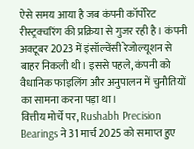ऐसे समय आया है जब कंपनी कॉर्पोरेट रीस्ट्रक्चरिंग की प्रक्रिया से गुजर रही है। कंपनी अक्टूबर 2023 में इंसॉल्वेंसी रेजोल्यूशन से बाहर निकली थी। इससे पहले, कंपनी को वैधानिक फाइलिंग और अनुपालन में चुनौतियों का सामना करना पड़ा था।
वित्तीय मोर्चे पर, Rushabh Precision Bearings ने 31 मार्च 2025 को समाप्त हुए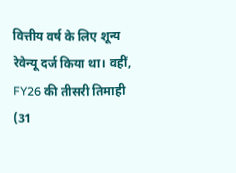वित्तीय वर्ष के लिए शून्य रेवेन्यू दर्ज किया था। वहीं, FY26 की तीसरी तिमाही (31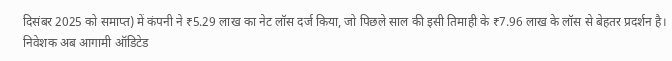दिसंबर 2025 को समाप्त) में कंपनी ने ₹5.29 लाख का नेट लॉस दर्ज किया, जो पिछले साल की इसी तिमाही के ₹7.96 लाख के लॉस से बेहतर प्रदर्शन है।
निवेशक अब आगामी ऑडिटेड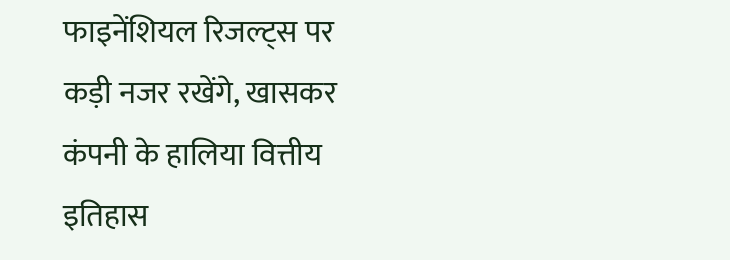फाइनेंशियल रिजल्ट्स पर कड़ी नजर रखेंगे, खासकर कंपनी के हालिया वित्तीय इतिहास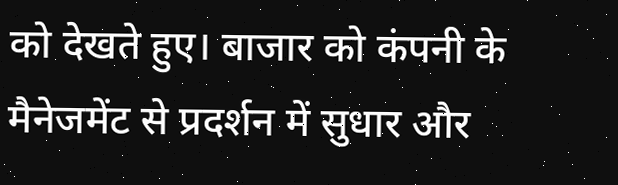को देखते हुए। बाजार को कंपनी के मैनेजमेंट से प्रदर्शन में सुधार और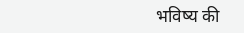भविष्य की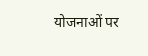योजनाओं पर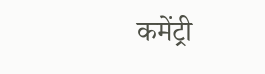कमेंट्री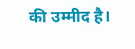की उम्मीद है।